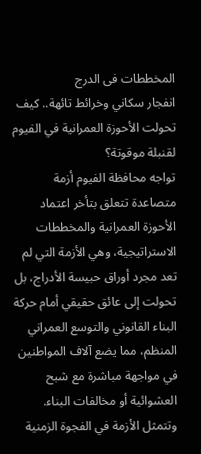المخططات فى الدرج
انفجار سكاني وخرائط تائهة.. كيف تحولت الأحوزة العمرانية في الفيوم لقنبلة موقوتة؟
تواجه محافظة الفيوم أزمة متصاعدة تتعلق بتأخر اعتماد الأحوزة العمرانية والمخططات الاستراتيجية، وهي الأزمة التي لم تعد مجرد أوراق حبيسة الأدراج، بل تحولت إلى عائق حقيقي أمام حركة البناء القانوني والتوسع العمراني المنظم، مما يضع آلاف المواطنين في مواجهة مباشرة مع شبح العشوائية أو مخالفات البناء.
وتتمثل الأزمة في الفجوة الزمنية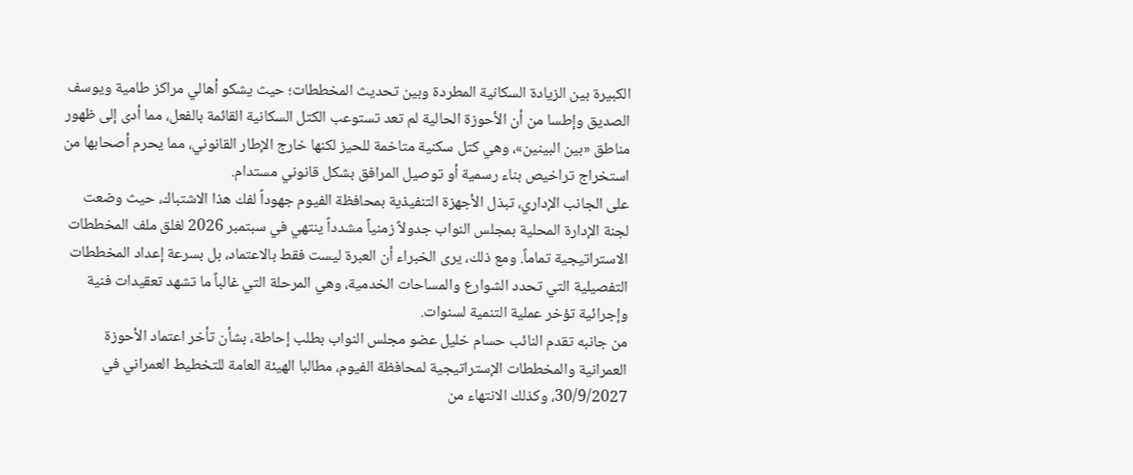الكبيرة بين الزيادة السكانية المطردة وبين تحديث المخططات؛ حيث يشكو أهالي مراكز طامية ويوسف الصديق وإطسا من أن الأحوزة الحالية لم تعد تستوعب الكتل السكانية القائمة بالفعل، مما أدى إلى ظهور مناطق «بين البينين»، وهي كتل سكنية متاخمة للحيز لكنها خارج الإطار القانوني، مما يحرم أصحابها من استخراج تراخيص بناء رسمية أو توصيل المرافق بشكل قانوني مستدام.
على الجانب الإداري، تبذل الأجهزة التنفيذية بمحافظة الفيوم جهوداً لفك هذا الاشتباك، حيث وضعت لجنة الإدارة المحلية بمجلس النواب جدولاً زمنياً مشدداً ينتهي في سبتمبر 2026 لغلق ملف المخططات الاستراتيجية تماماً. ومع ذلك، يرى الخبراء أن العبرة ليست فقط بالاعتماد، بل بسرعة إعداد المخططات التفصيلية التي تحدد الشوارع والمساحات الخدمية، وهي المرحلة التي غالباً ما تشهد تعقيدات فنية وإجرائية تؤخر عملية التنمية لسنوات.
من جانبه تقدم النائب حسام خليل عضو مجلس النواب بطلب إحاطة، بشأن تأخر اعتماد الأحوزة العمرانية والمخططات الإستراتيجية لمحافظة الفيوم، مطالبا الهيئة العامة للتخطيط العمراني في 30/9/2027، وكذلك الانتهاء من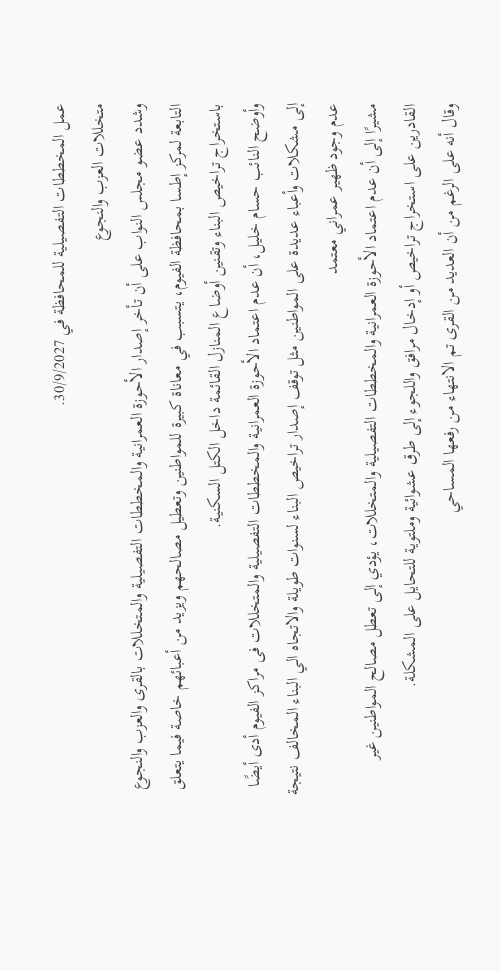عمل المخططات التفصيلية للمحافظة في 30/9/2027.
متخللات العزب والنجوع
وشدد عضو مجلس النواب على أن تأخر إصدار الأحوزة العمرانية والمخططات التفصيلية والمتخللات بالقرى والعزب والنجوع التابعة لمركز إطسا بمحافظة الفيوم، يتسبب في معاناة كبيرة للمواطنين وتعطيل مصالحهم ويزيد من أعبائهم خاصة فيما يتعلق باستخراج تراخيص البناء وتقنين أوضاع المنازل القائمة داخل الكتل السكنية.
وأوضح النائب حسام خليل، أن عدم اعتماد الأحوزة العمرانية والمخططات التفصيلية والمتخللات فى مراكز الفيوم أدى أيضًا إلى مشكلات وأعباء عديدة على المواطنين مثل توقف إصدار تراخيص البناء لسنوات طويلة والاتجاه الي البناء المخالف نتيجة عدم وجود ظهير عمراني معتمد
مشيرًا إلى أن عدم اعتماد الأحوزة العمرانية والمخططات التفصيلية والمتخللات، يؤدي إلى تعطل مصالح المواطنين غير القادرين على استخراج تراخيص أو إدخال مرافق واللجوء إلى طرق عشوائية وملتوية للتحايل على المشكلة.
وقال أنه على الرغم من أن العديد من القرى تم الانتهاء من رفعها المساحي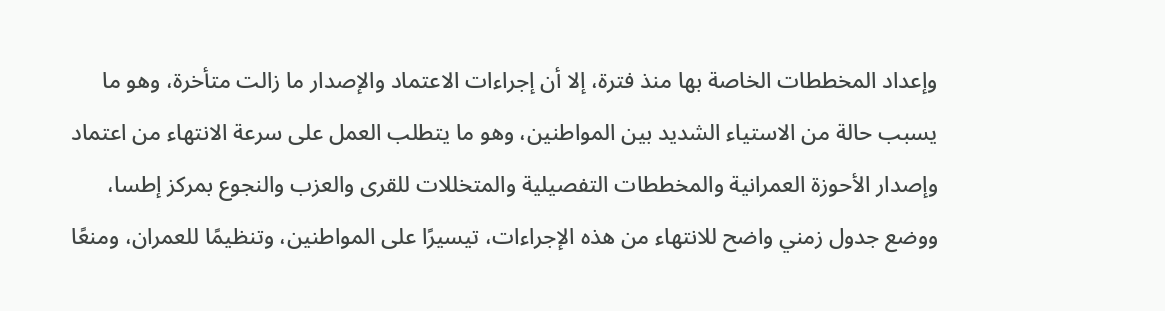وإعداد المخططات الخاصة بها منذ فترة، إلا أن إجراءات الاعتماد والإصدار ما زالت متأخرة، وهو ما يسبب حالة من الاستياء الشديد بين المواطنين، وهو ما يتطلب العمل على سرعة الانتهاء من اعتماد وإصدار الأحوزة العمرانية والمخططات التفصيلية والمتخللات للقرى والعزب والنجوع بمركز إطسا، ووضع جدول زمني واضح للانتهاء من هذه الإجراءات، تيسيرًا على المواطنين، وتنظيمًا للعمران، ومنعًا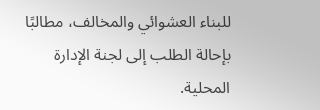للبناء العشوائي والمخالف، مطالبًا بإحالة الطلب إلى لجنة الإدارة المحلية.